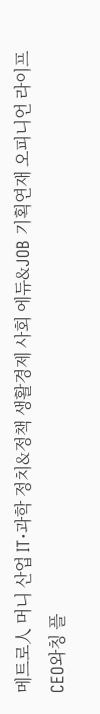메트로人 머니 산업 IT·과학 정치&정책 생활경제 사회 에듀&JOB 기획연재 오피니언 라이프 CEO와칭 플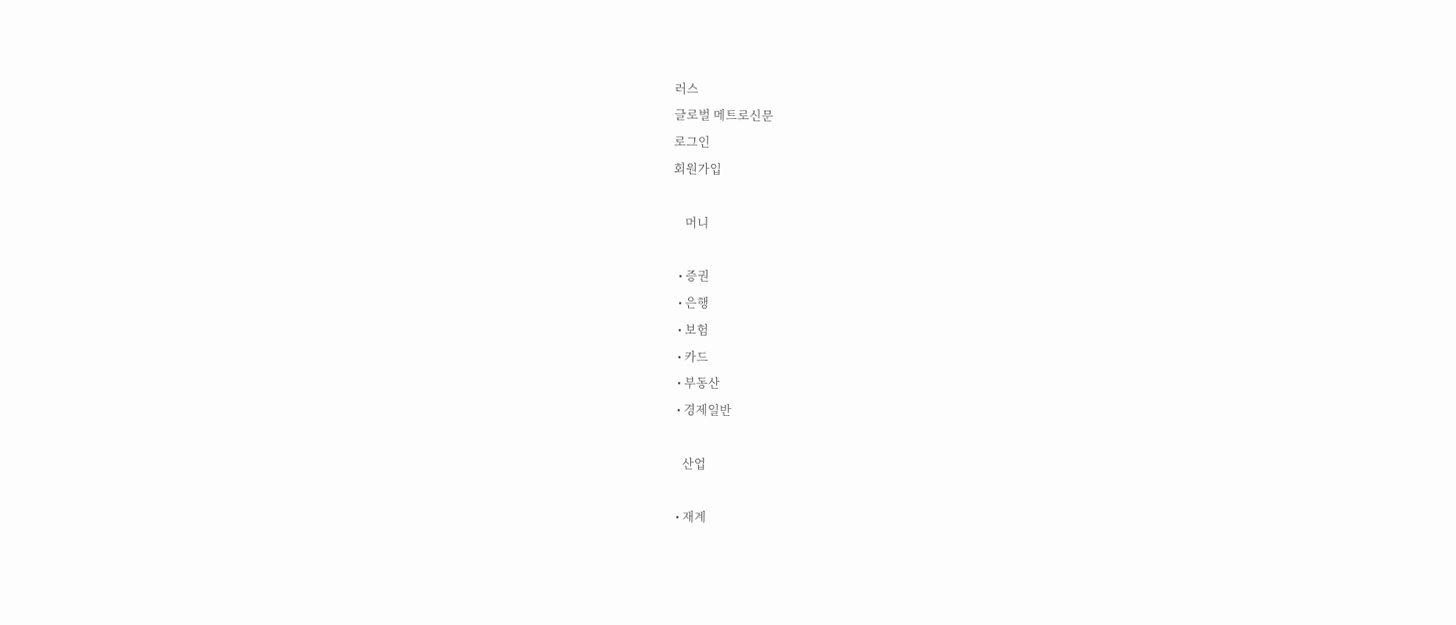러스
글로벌 메트로신문
로그인
회원가입

    머니

  • 증권
  • 은행
  • 보험
  • 카드
  • 부동산
  • 경제일반

    산업

  • 재계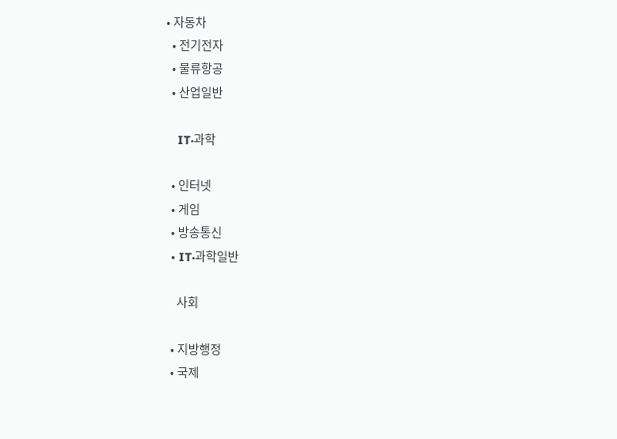• 자동차
  • 전기전자
  • 물류항공
  • 산업일반

    IT·과학

  • 인터넷
  • 게임
  • 방송통신
  • IT·과학일반

    사회

  • 지방행정
  • 국제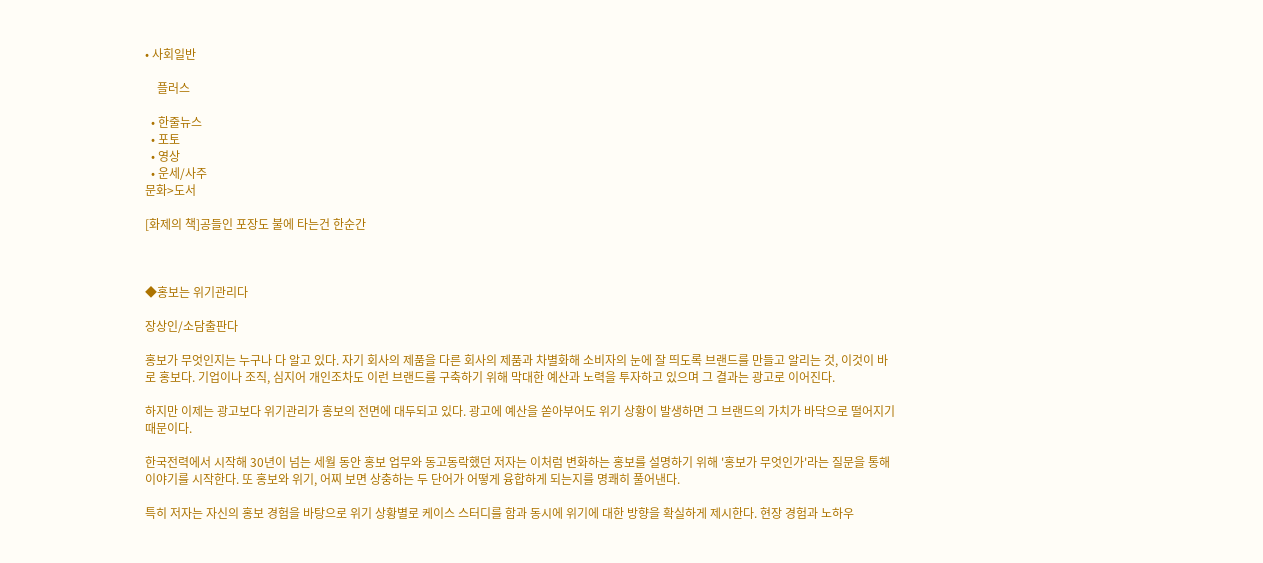• 사회일반

    플러스

  • 한줄뉴스
  • 포토
  • 영상
  • 운세/사주
문화>도서

[화제의 책]공들인 포장도 불에 타는건 한순간



◆홍보는 위기관리다

장상인/소담출판다

홍보가 무엇인지는 누구나 다 알고 있다. 자기 회사의 제품을 다른 회사의 제품과 차별화해 소비자의 눈에 잘 띄도록 브랜드를 만들고 알리는 것, 이것이 바로 홍보다. 기업이나 조직, 심지어 개인조차도 이런 브랜드를 구축하기 위해 막대한 예산과 노력을 투자하고 있으며 그 결과는 광고로 이어진다.

하지만 이제는 광고보다 위기관리가 홍보의 전면에 대두되고 있다. 광고에 예산을 쏟아부어도 위기 상황이 발생하면 그 브랜드의 가치가 바닥으로 떨어지기 때문이다.

한국전력에서 시작해 30년이 넘는 세월 동안 홍보 업무와 동고동락했던 저자는 이처럼 변화하는 홍보를 설명하기 위해 '홍보가 무엇인가'라는 질문을 통해 이야기를 시작한다. 또 홍보와 위기, 어찌 보면 상충하는 두 단어가 어떻게 융합하게 되는지를 명쾌히 풀어낸다.

특히 저자는 자신의 홍보 경험을 바탕으로 위기 상황별로 케이스 스터디를 함과 동시에 위기에 대한 방향을 확실하게 제시한다. 현장 경험과 노하우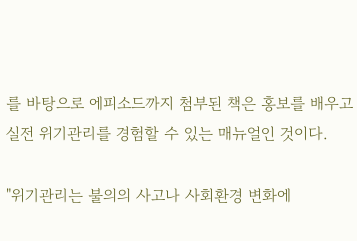를 바탕으로 에피소드까지 첨부된 책은 홍보를 배우고 실전 위기관리를 경험할 수 있는 매뉴얼인 것이다.

"위기관리는 불의의 사고나 사회환경 변화에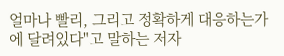얼마나 빨리, 그리고 정확하게 대응하는가에 달려있다"고 말하는 저자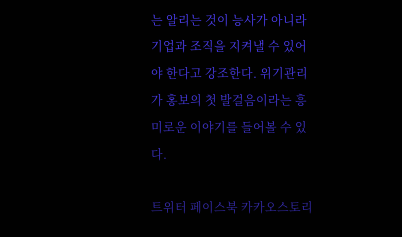는 알리는 것이 능사가 아니라 기업과 조직을 지켜낼 수 있어야 한다고 강조한다. 위기관리가 홍보의 첫 발걸음이라는 흥미로운 이야기를 들어볼 수 있다.

트위터 페이스북 카카오스토리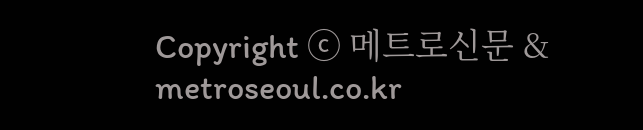Copyright ⓒ 메트로신문 & metroseoul.co.kr